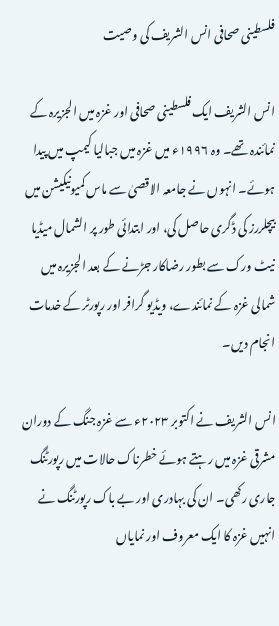فلسطینی صحافی انس الشریف کی وصیت

انس الشریف ایک فلسطینی صحافی اور غزہ میں الجزیرہ کے نمائندہ تھے۔ وہ ۱۹۹۶ء میں غزہ میں جبالیا کیمپ میں پیدا ہوئے۔ انہوں نے جامعہ الاقصیٰ سے ماس کمیونیکیشن میں بیچلررز کی ڈگری حاصل کی، اور ابتدائی طور پر الشمال میڈیا نیٹ ورک سے بطور رضاکار جڑنے کے بعد الجزیرہ میں شمالی غزہ کے نمائندے، ویڈیو گرافر اور رپورٹر کے خدمات انجام دیں۔

انس الشریف نے اکتوبر ۲۰۲۳ء سے غزہ جنگ کے دوران مشرقی غزہ میں رہتے ہوئے خطرناک حالات میں رپورٹنگ جاری رکھی۔ ان کی بہادری اور بے باک رپورٹنگ نے انہیں غزہ کا ایک معروف اور نمایاں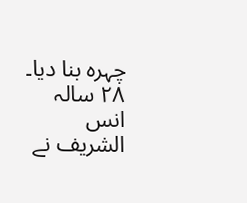چہرہ بنا دیا۔ ۲۸ سالہ انس الشریف نے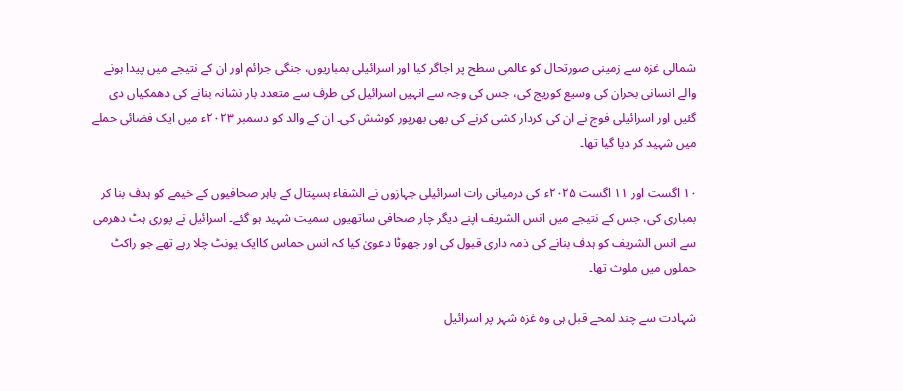شمالی غزہ سے زمینی صورتحال کو عالمی سطح پر اجاگر کیا اور اسرائیلی بمباریوں، جنگی جرائم اور ان کے نتیجے میں پیدا ہونے والے انسانی بحران کی وسیع کوریج کی، جس کی وجہ سے انہیں اسرائیل کی طرف سے متعدد بار نشانہ بنانے کی دھمکیاں دی گئیں اور اسرائیلی فوج نے ان کی کردار کشی کرنے کی بھی بھرپور کوشش کی۔ ان کے والد کو دسمبر ۲۰۲۳ء میں ایک فضائی حملے میں شہید کر دیا گیا تھا۔

۱۰ اگست اور ۱۱ اگست ۲۰۲۵ء کی درمیانی رات اسرائیلی جہازوں نے الشفاء ہسپتال کے باہر صحافیوں کے خیمے کو ہدف بنا کر بمباری کی، جس کے نتیجے میں انس الشریف اپنے دیگر چار صحافی ساتھیوں سمیت شہید ہو گئے۔ اسرائیل نے پوری ہٹ دھرمی سے انس الشریف کو ہدف بنانے کی ذمہ داری قبول کی اور جھوٹا دعویٰ کیا کہ انس حماس کاایک یونٹ چلا رہے تھے جو راکٹ حملوں میں ملوث تھا۔

شہادت سے چند لمحے قبل ہی وہ غزہ شہر پر اسرائیل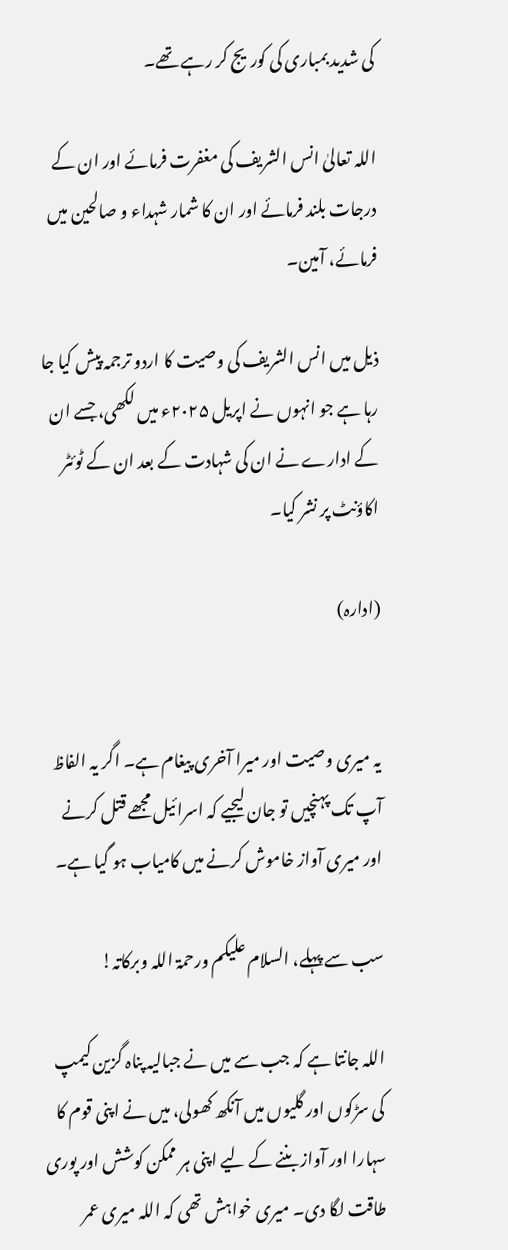کی شدید بمباری کی کوریج کر رہے تھے۔

اللہ تعالیٰ انس الشریف کی مغفرت فرمائے اور ان کے درجات بلند فرمائے اور ان کا شمار شہداء و صالحین میں فرمائے، آمین۔

ذیل میں انس الشریف کی وصیت کا اردو ترجمہ پیش کیا جا رہا ہے جو انہوں نے اپریل ۲۰۲۵ء میں لکھی، جسے ان کے ادارے نے ان کی شہادت کے بعد ان کے ٹوئٹر اکاؤنٹ پر نشر کیا۔

(ادارہ)


یہ میری وصیت اور میرا آخری پیغام ہے۔ اگر یہ الفاظ آپ تک پہنچیں تو جان لیجیے کہ اسرائیل مجھے قتل کرنے اور میری آواز خاموش کرنے میں کامیاب ہو گیا ہے۔

سب سے پہلے، السلام علیکم ورحمۃ اللہ وبرکاتہ!

اللہ جانتا ہے کہ جب سے میں نے جبالیہ پناہ گزین کیمپ کی سڑکوں اور گلیوں میں آنکھ کھولی، میں نے اپنی قوم کا سہارا اور آواز بننے کے لیے اپنی ہر ممکن کوشش اور پوری طاقت لگا دی۔ میری خواہش تھی کہ اللہ میری عمر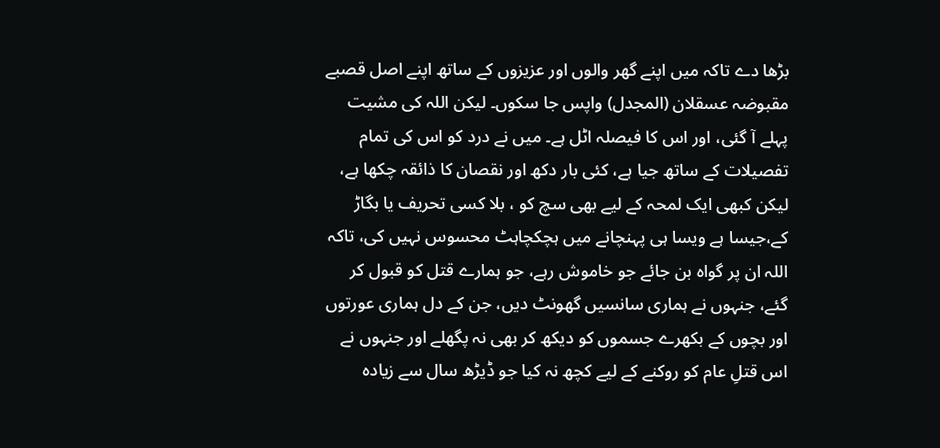بڑھا دے تاکہ میں اپنے گھر والوں اور عزیزوں کے ساتھ اپنے اصل قصبے مقبوضہ عسقلان (المجدل) واپس جا سکوں۔ لیکن اللہ کی مشیت پہلے آ گئی، اور اس کا فیصلہ اٹل ہے۔ میں نے درد کو اس کی تمام تفصیلات کے ساتھ جیا ہے، کئی بار دکھ اور نقصان کا ذائقہ چکھا ہے، لیکن کبھی ایک لمحہ کے لیے بھی سچ کو ، بلا کسی تحریف یا بگاڑ کے،جیسا ہے ویسا ہی پہنچانے میں ہچکچاہٹ محسوس نہیں کی، تاکہ اللہ ان پر گواہ بن جائے جو خاموش رہے، جو ہمارے قتل کو قبول کر گئے، جنہوں نے ہماری سانسیں گھونٹ دیں، جن کے دل ہماری عورتوں اور بچوں کے بکھرے جسموں کو دیکھ کر بھی نہ پگھلے اور جنہوں نے اس قتلِ عام کو روکنے کے لیے کچھ نہ کیا جو ڈیڑھ سال سے زیادہ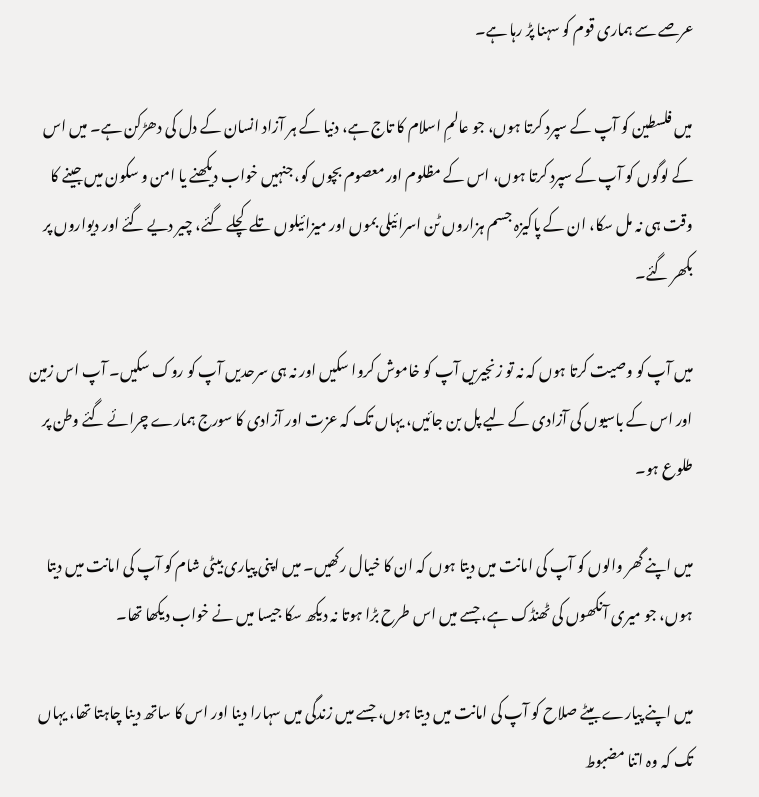عرصے سے ہماری قوم کو سہنا پڑ رہا ہے۔

میں فلسطین کو آپ کے سپرد کرتا ہوں، جو عالمِ اسلام کا تاج ہے، دنیا کے ہر آزاد انسان کے دل کی دھڑکن ہے۔ میں اس کے لوگوں کو آپ کے سپرد کرتا ہوں، اس کے مظلوم اور معصوم بچوں کو، جنہیں خواب دیکھنے یا امن و سکون میں جینے کا وقت ہی نہ مل سکا، ان کے پاکیزہ جسم ہزاروں ٹن اسرائیلی بموں اور میزائیلوں تلے کچلے گئے، چیر دیے گئے اور دیواروں پر بکھر گئے۔

میں آپ کو وصیت کرتا ہوں کہ نہ تو زنجیریں آپ کو خاموش کروا سکیں اور نہ ہی سرحدیں آپ کو روک سکیں۔ آپ اس زمین اور اس کے باسیوں کی آزادی کے لیے پل بن جائیں، یہاں تک کہ عزت اور آزادی کا سورج ہمارے چرائے گئے وطن پر طلوع ہو۔

میں اپنے گھر والوں کو آپ کی امانت میں دیتا ہوں کہ ان کا خیال رکھیں۔ میں اپنی پیاری بیٹی شام کو آپ کی امانت میں دیتا ہوں، جو میری آنکھوں کی ٹھنڈک ہے، جسے میں اس طرح بڑا ہوتا نہ دیکھ سکا جیسا میں نے خواب دیکھا تھا۔

میں اپنے پیارے بیٹے صلاح کو آپ کی امانت میں دیتا ہوں، جسے میں زندگی میں سہارا دینا اور اس کا ساتھ دینا چاہتا تھا، یہاں تک کہ وہ اتنا مضبوط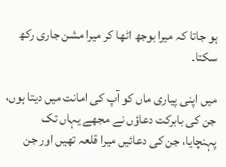ہو جاتا کہ میرا بوجھ اٹھا کر میرا مشن جاری رکھ سکتا۔

میں اپنی پیاری ماں کو آپ کی امانت میں دیتا ہوں، جن کی بابرکت دعاؤں نے مجھے یہاں تک پہنچایا، جن کی دعائیں میرا قلعہ تھیں اور جن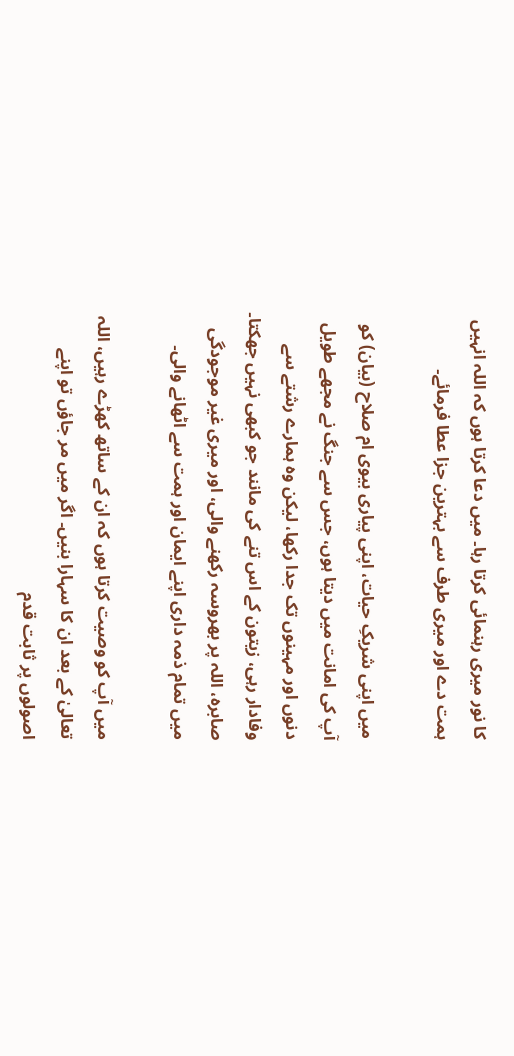کا نور میری رہنمائی کرتا رہا۔ میں دعا کرتا ہوں کہ اللہ انہیں ہمت دے اور میری طرف سے بہترین جزا عطا فرمائے۔

میں اپنی شریکِ حیات، اپنی پیاری بیوی ام صلاح (بیان) کو آپ کی امانت میں دیتا ہوں، جس سے جنگ نے مجھے طویل دنوں اور مہینوں تک جدا رکھا، لیکن وہ ہمارے رشتے سے وفادار رہی، زیتون کے اس تنے کی مانند جو کبھی نہیں جھکتا۔ صابرہ، اللہ پر بھروسہ رکھنے والی، اور میری غیر موجودگی میں تمام ذمہ داری اپنے ایمان اور ہمت سے اٹھانے والی۔

میں آپ کو وصیت کرتا ہوں کہ ان کے ساتھ کھڑے رہیں، اللہ تعالیٰ کے بعد ان کا سہارا بنیں۔ اگر میں مر جاؤں تو اپنے اصولوں پر ثابت قدم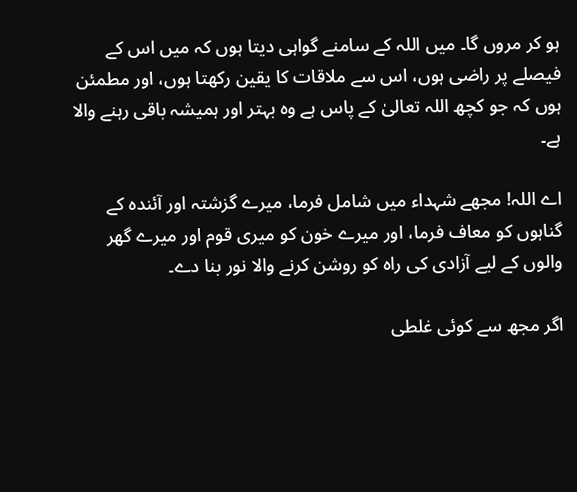ہو کر مروں گا۔ میں اللہ کے سامنے گواہی دیتا ہوں کہ میں اس کے فیصلے پر راضی ہوں، اس سے ملاقات کا یقین رکھتا ہوں، اور مطمئن ہوں کہ جو کچھ اللہ تعالیٰ کے پاس ہے وہ بہتر اور ہمیشہ باقی رہنے والا ہے۔

اے اللہ! مجھے شہداء میں شامل فرما، میرے گزشتہ اور آئندہ کے گناہوں کو معاف فرما، اور میرے خون کو میری قوم اور میرے گھر والوں کے لیے آزادی کی راہ کو روشن کرنے والا نور بنا دے۔

اگر مجھ سے کوئی غلطی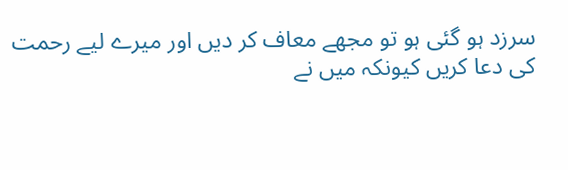سرزد ہو گئی ہو تو مجھے معاف کر دیں اور میرے لیے رحمت کی دعا کریں کیونکہ میں نے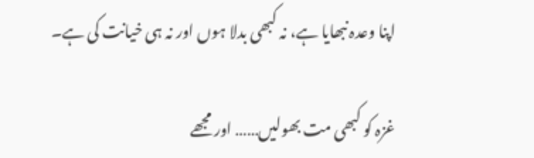اپنا وعدہ نبھایا ہے، نہ کبھی بدلا ہوں اور نہ ہی خیانت کی ہے۔

غزہ کو کبھی مت بھولیں…… اور مجھے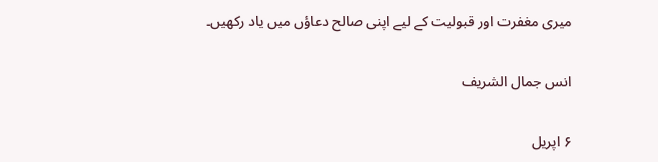میری مغفرت اور قبولیت کے لیے اپنی صالح دعاؤں میں یاد رکھیں۔

انس جمال الشریف

۶ اپریل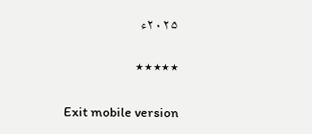۲۰۲۵ء

٭٭٭٭٭

Exit mobile version